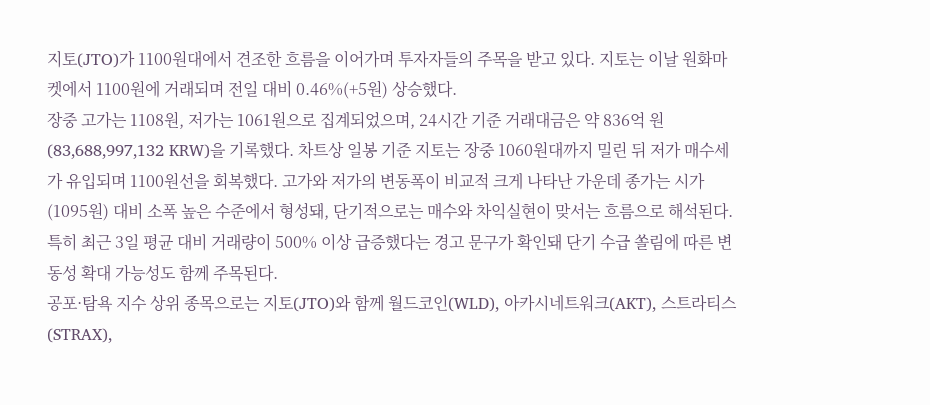지토(JTO)가 1100원대에서 견조한 흐름을 이어가며 투자자들의 주목을 받고 있다. 지토는 이날 원화마켓에서 1100원에 거래되며 전일 대비 0.46%(+5원) 상승했다.
장중 고가는 1108원, 저가는 1061원으로 집계되었으며, 24시간 기준 거래대금은 약 836억 원(83,688,997,132 KRW)을 기록했다. 차트상 일봉 기준 지토는 장중 1060원대까지 밀린 뒤 저가 매수세가 유입되며 1100원선을 회복했다. 고가와 저가의 변동폭이 비교적 크게 나타난 가운데 종가는 시가(1095원) 대비 소폭 높은 수준에서 형성돼, 단기적으로는 매수와 차익실현이 맞서는 흐름으로 해석된다. 특히 최근 3일 평균 대비 거래량이 500% 이상 급증했다는 경고 문구가 확인돼 단기 수급 쏠림에 따른 변동성 확대 가능성도 함께 주목된다.
공포·탐욕 지수 상위 종목으로는 지토(JTO)와 함께 월드코인(WLD), 아카시네트워크(AKT), 스트라티스(STRAX),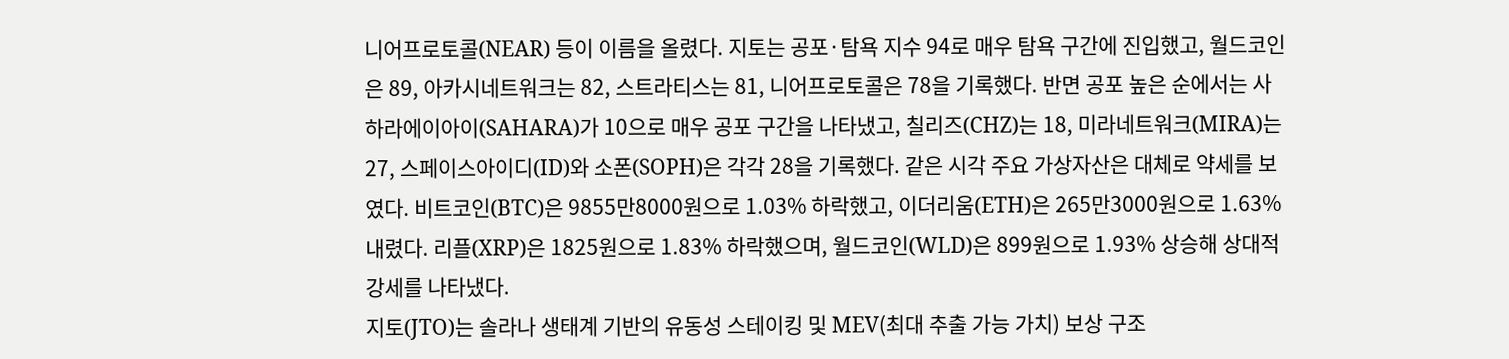니어프로토콜(NEAR) 등이 이름을 올렸다. 지토는 공포·탐욕 지수 94로 매우 탐욕 구간에 진입했고, 월드코인은 89, 아카시네트워크는 82, 스트라티스는 81, 니어프로토콜은 78을 기록했다. 반면 공포 높은 순에서는 사하라에이아이(SAHARA)가 10으로 매우 공포 구간을 나타냈고, 칠리즈(CHZ)는 18, 미라네트워크(MIRA)는 27, 스페이스아이디(ID)와 소폰(SOPH)은 각각 28을 기록했다. 같은 시각 주요 가상자산은 대체로 약세를 보였다. 비트코인(BTC)은 9855만8000원으로 1.03% 하락했고, 이더리움(ETH)은 265만3000원으로 1.63% 내렸다. 리플(XRP)은 1825원으로 1.83% 하락했으며, 월드코인(WLD)은 899원으로 1.93% 상승해 상대적 강세를 나타냈다.
지토(JTO)는 솔라나 생태계 기반의 유동성 스테이킹 및 MEV(최대 추출 가능 가치) 보상 구조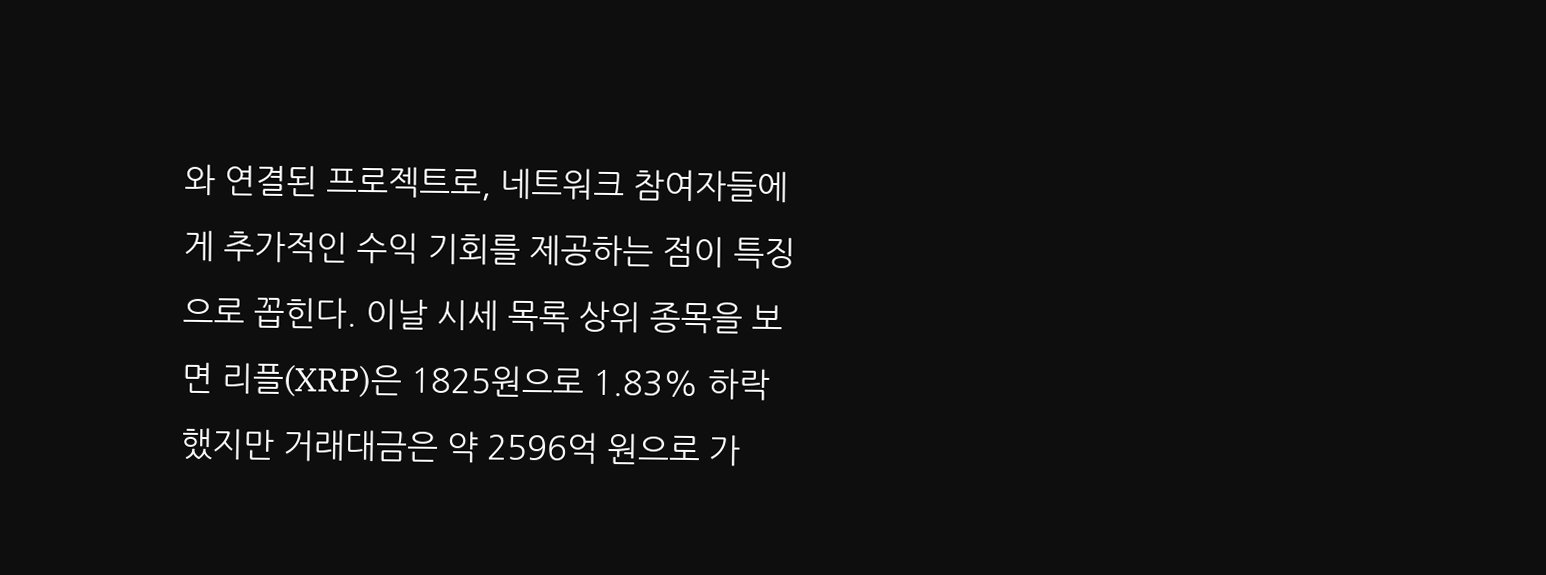와 연결된 프로젝트로, 네트워크 참여자들에게 추가적인 수익 기회를 제공하는 점이 특징으로 꼽힌다. 이날 시세 목록 상위 종목을 보면 리플(XRP)은 1825원으로 1.83% 하락했지만 거래대금은 약 2596억 원으로 가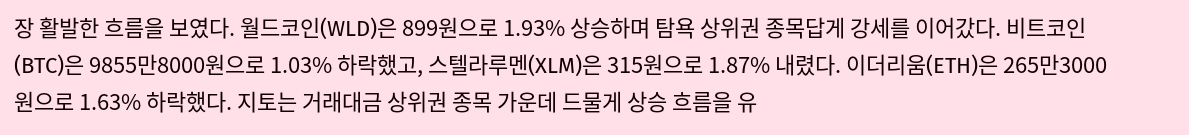장 활발한 흐름을 보였다. 월드코인(WLD)은 899원으로 1.93% 상승하며 탐욕 상위권 종목답게 강세를 이어갔다. 비트코인(BTC)은 9855만8000원으로 1.03% 하락했고, 스텔라루멘(XLM)은 315원으로 1.87% 내렸다. 이더리움(ETH)은 265만3000원으로 1.63% 하락했다. 지토는 거래대금 상위권 종목 가운데 드물게 상승 흐름을 유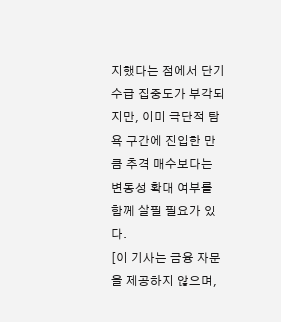지했다는 점에서 단기 수급 집중도가 부각되지만, 이미 극단적 탐욕 구간에 진입한 만큼 추격 매수보다는 변동성 확대 여부를 함께 살필 필요가 있다.
[이 기사는 금융 자문을 제공하지 않으며,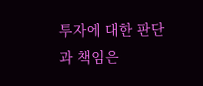투자에 대한 판단과 책임은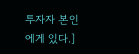투자자 본인에게 있다.]